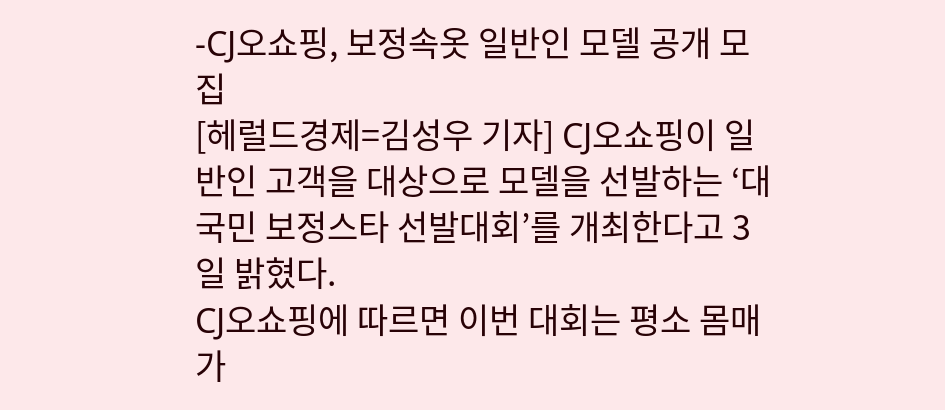-CJ오쇼핑, 보정속옷 일반인 모델 공개 모집
[헤럴드경제=김성우 기자] CJ오쇼핑이 일반인 고객을 대상으로 모델을 선발하는 ‘대국민 보정스타 선발대회’를 개최한다고 3일 밝혔다.
CJ오쇼핑에 따르면 이번 대회는 평소 몸매가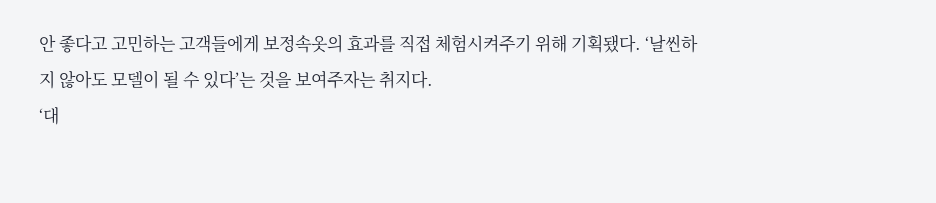안 좋다고 고민하는 고객들에게 보정속옷의 효과를 직접 체험시켜주기 위해 기획됐다. ‘날씬하지 않아도 모델이 될 수 있다’는 것을 보여주자는 취지다.
‘대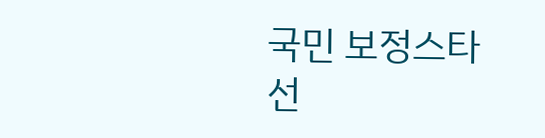국민 보정스타 선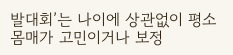발대회’는 나이에 상관없이 평소 몸매가 고민이거나 보정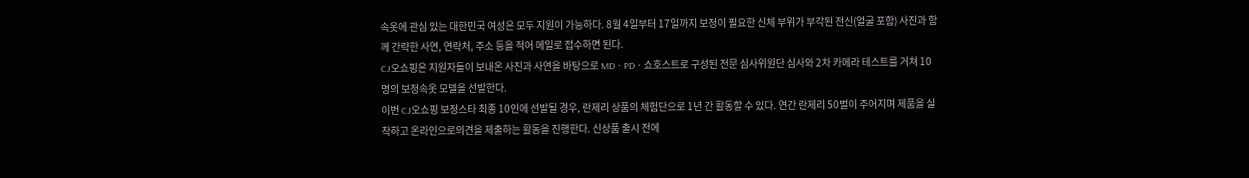속옷에 관심 있는 대한민국 여성은 모두 지원이 가능하다. 8월 4일부터 17일까지 보정이 필요한 신체 부위가 부각된 전신(얼굴 포함) 사진과 함께 간략한 사연, 연락처, 주소 등을 적어 메일로 접수하면 된다.
CJ오쇼핑은 지원자들이 보내온 사진과 사연을 바탕으로 MDㆍPDㆍ쇼호스트로 구성된 전문 심사위원단 심사와 2차 카메라 테스트를 거쳐 10명의 보정속옷 모델을 선발한다.
이번 CJ오쇼핑 보정스타 최종 10인에 선발될 경우, 란제리 상품의 체험단으로 1년 간 활동할 수 있다. 연간 란제리 50벌이 주어지며 제품을 실착하고 온라인으로의견을 제출하는 활동을 진행한다. 신상품 출시 전에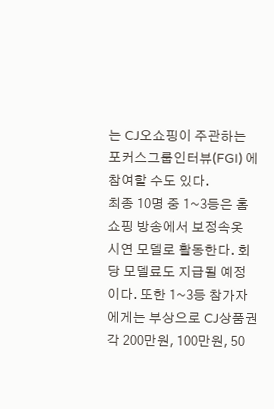는 CJ오쇼핑이 주관하는 포커스그룹인터뷰(FGI) 에 참여할 수도 있다.
최종 10명 중 1~3등은 홈쇼핑 방송에서 보정속옷 시연 모델로 활동한다. 회당 모델료도 지급될 예정이다. 또한 1~3등 참가자에게는 부상으로 CJ상품권 각 200만원, 100만원, 50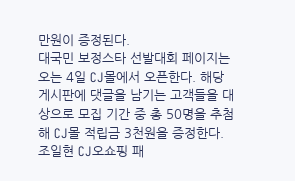만원이 증정된다.
대국민 보정스타 선발대회 페이지는 오는 4일 CJ몰에서 오픈한다. 해당 게시판에 댓글을 남기는 고객들을 대상으로 모집 기간 중 총 50명을 추첨해 CJ몰 적립금 3천원을 증정한다.
조일현 CJ오쇼핑 패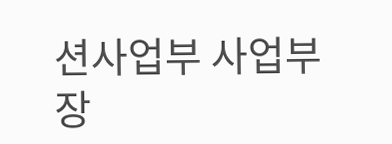션사업부 사업부장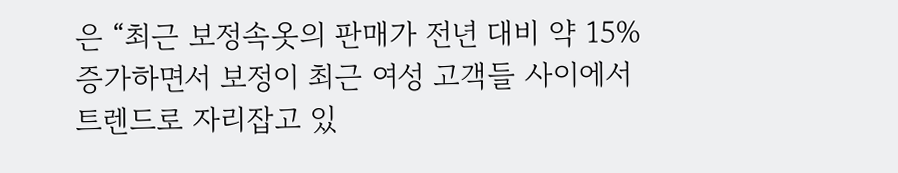은 “최근 보정속옷의 판매가 전년 대비 약 15% 증가하면서 보정이 최근 여성 고객들 사이에서 트렌드로 자리잡고 있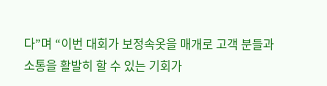다”며 “이번 대회가 보정속옷을 매개로 고객 분들과 소통을 활발히 할 수 있는 기회가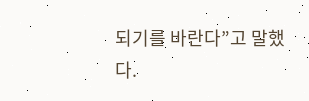되기를 바란다”고 말했다.